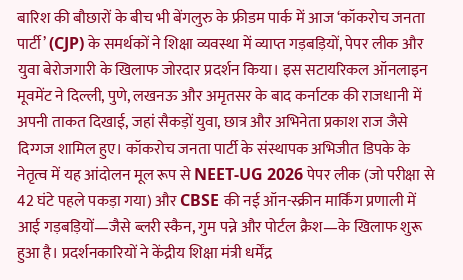बारिश की बौछारों के बीच भी बेंगलुरु के फ्रीडम पार्क में आज ‘कॉकरोच जनता पार्टी’ (CJP) के समर्थकों ने शिक्षा व्यवस्था में व्याप्त गड़बड़ियों, पेपर लीक और युवा बेरोजगारी के खिलाफ जोरदार प्रदर्शन किया। इस सटायरिकल ऑनलाइन मूवमेंट ने दिल्ली, पुणे, लखनऊ और अमृतसर के बाद कर्नाटक की राजधानी में अपनी ताकत दिखाई, जहां सैकड़ों युवा, छात्र और अभिनेता प्रकाश राज जैसे दिग्गज शामिल हुए। कॉकरोच जनता पार्टी के संस्थापक अभिजीत डिपके के नेतृत्व में यह आंदोलन मूल रूप से NEET-UG 2026 पेपर लीक (जो परीक्षा से 42 घंटे पहले पकड़ा गया) और CBSE की नई ऑन-स्क्रीन मार्किंग प्रणाली में आई गड़बड़ियों—जैसे ब्लरी स्कैन, गुम पन्ने और पोर्टल क्रैश—के खिलाफ शुरू हुआ है। प्रदर्शनकारियों ने केंद्रीय शिक्षा मंत्री धर्मेंद्र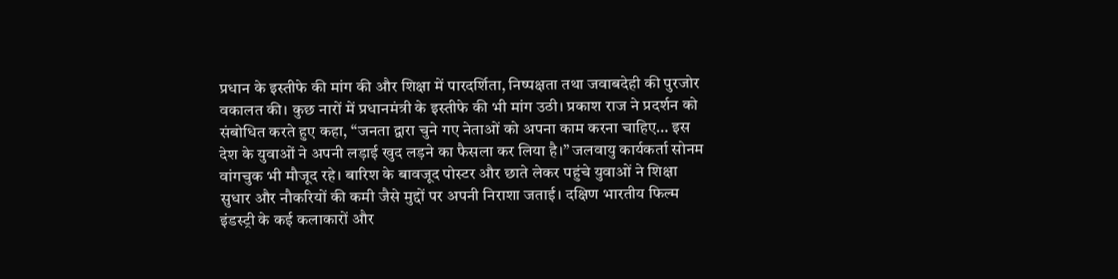प्रधान के इस्तीफे की मांग की और शिक्षा में पारदर्शिता, निष्पक्षता तथा जवाबदेही की पुरजोर वकालत की। कुछ नारों में प्रधानमंत्री के इस्तीफे की भी मांग उठी। प्रकाश राज ने प्रदर्शन को संबोधित करते हुए कहा, “जनता द्वारा चुने गए नेताओं को अपना काम करना चाहिए… इस देश के युवाओं ने अपनी लड़ाई खुद लड़ने का फैसला कर लिया है।” जलवायु कार्यकर्ता सोनम वांगचुक भी मौजूद रहे। बारिश के बावजूद पोस्टर और छाते लेकर पहुंचे युवाओं ने शिक्षा सुधार और नौकरियों की कमी जैसे मुद्दों पर अपनी निराशा जताई। दक्षिण भारतीय फिल्म इंडस्ट्री के कई कलाकारों और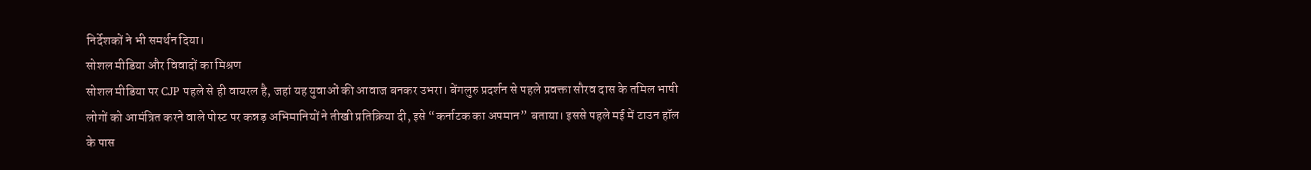निर्देशकों ने भी समर्थन दिया।
सोशल मीडिया और विवादों का मिश्रण
सोशल मीडिया पर CJP पहले से ही वायरल है, जहां यह युवाओं की आवाज बनकर उभरा। बेंगलुरु प्रदर्शन से पहले प्रवक्ता सौरव दास के तमिल भाषी लोगों को आमंत्रित करने वाले पोस्ट पर कन्नड़ अभिमानियों ने तीखी प्रतिक्रिया दी, इसे “कर्नाटक का अपमान” बताया। इससे पहले मई में टाउन हॉल के पास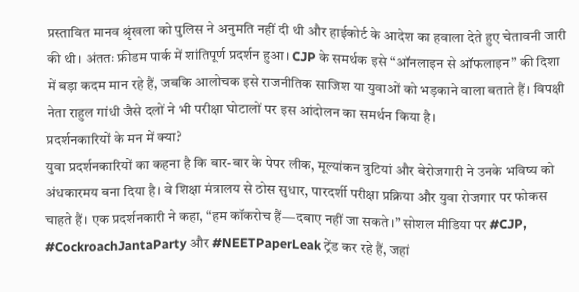प्रस्तावित मानव श्रृंखला को पुलिस ने अनुमति नहीं दी थी और हाईकोर्ट के आदेश का हवाला देते हुए चेतावनी जारी की थी। अंततः फ्रीडम पार्क में शांतिपूर्ण प्रदर्शन हुआ। CJP के समर्थक इसे “ऑनलाइन से ऑफलाइन” की दिशा में बड़ा कदम मान रहे हैं, जबकि आलोचक इसे राजनीतिक साजिश या युवाओं को भड़काने वाला बताते हैं। विपक्षी नेता राहुल गांधी जैसे दलों ने भी परीक्षा घोटालों पर इस आंदोलन का समर्थन किया है।
प्रदर्शनकारियों के मन में क्या?
युवा प्रदर्शनकारियों का कहना है कि बार-बार के पेपर लीक, मूल्यांकन त्रुटियां और बेरोजगारी ने उनके भविष्य को अंधकारमय बना दिया है। वे शिक्षा मंत्रालय से ठोस सुधार, पारदर्शी परीक्षा प्रक्रिया और युवा रोजगार पर फोकस चाहते हैं। एक प्रदर्शनकारी ने कहा, “हम कॉकरोच हैं—दबाए नहीं जा सकते।” सोशल मीडिया पर #CJP, #CockroachJantaParty और #NEETPaperLeak ट्रेंड कर रहे हैं, जहां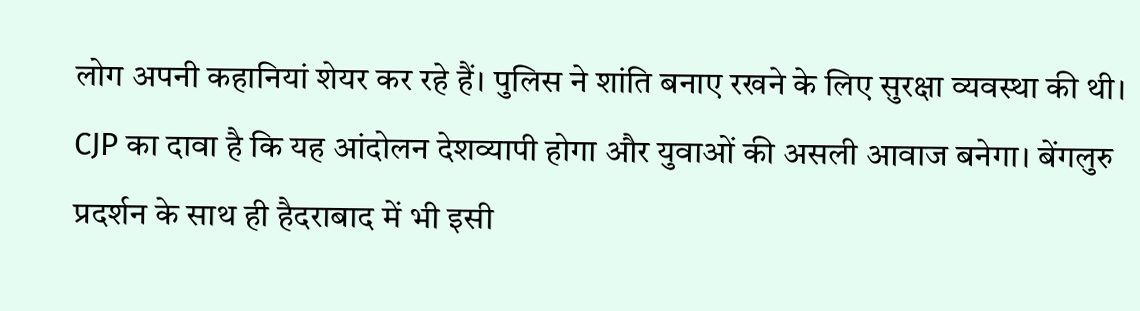लोग अपनी कहानियां शेयर कर रहे हैं। पुलिस ने शांति बनाए रखने के लिए सुरक्षा व्यवस्था की थी। CJP का दावा है कि यह आंदोलन देशव्यापी होगा और युवाओं की असली आवाज बनेगा। बेंगलुरु प्रदर्शन के साथ ही हैदराबाद में भी इसी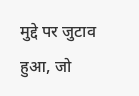मुद्दे पर जुटाव हुआ, जो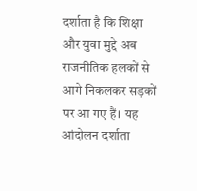दर्शाता है कि शिक्षा और युवा मुद्दे अब राजनीतिक हलकों से आगे निकलकर सड़कों पर आ गए हैं। यह आंदोलन दर्शाता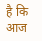है कि आज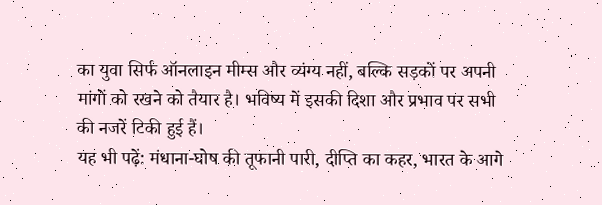का युवा सिर्फ ऑनलाइन मीम्स और व्यंग्य नहीं, बल्कि सड़कों पर अपनी मांगों को रखने को तैयार है। भविष्य में इसकी दिशा और प्रभाव पर सभी की नजरें टिकी हुई हैं।
यह भी पढ़ें: मंधाना-घोष की तूफानी पारी, दीप्ति का कहर, भारत के आगे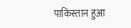पाकिस्तान हुआ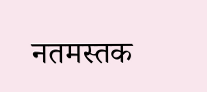नतमस्तक